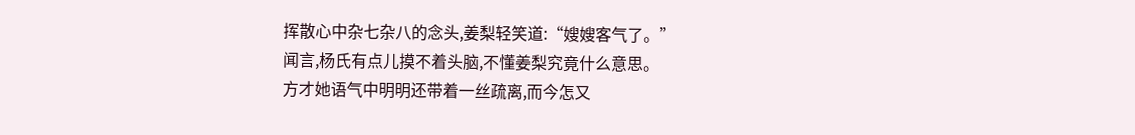挥散心中杂七杂八的念头,姜梨轻笑道:“嫂嫂客气了。”
闻言,杨氏有点儿摸不着头脑,不懂姜梨究竟什么意思。
方才她语气中明明还带着一丝疏离,而今怎又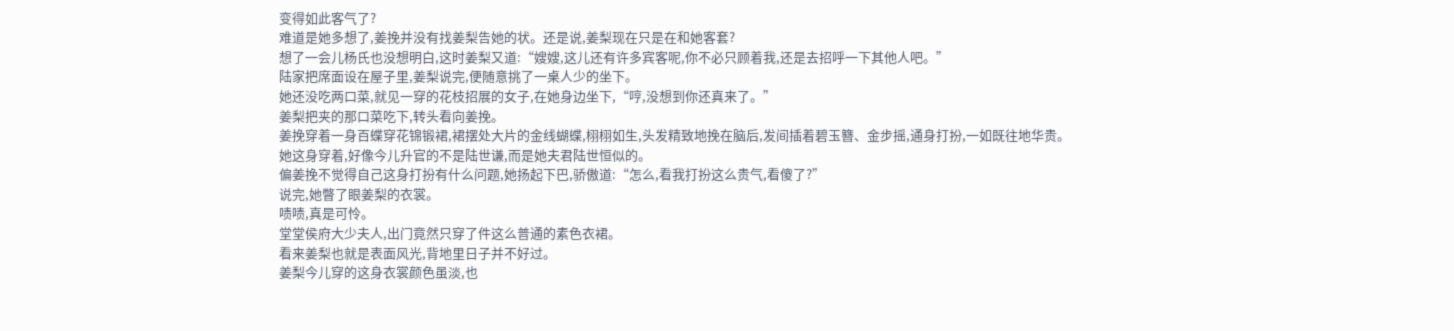变得如此客气了?
难道是她多想了,姜挽并没有找姜梨告她的状。还是说,姜梨现在只是在和她客套?
想了一会儿杨氏也没想明白,这时姜梨又道:“嫂嫂,这儿还有许多宾客呢,你不必只顾着我,还是去招呼一下其他人吧。”
陆家把席面设在屋子里,姜梨说完,便随意挑了一桌人少的坐下。
她还没吃两口菜,就见一穿的花枝招展的女子,在她身边坐下,“哼,没想到你还真来了。”
姜梨把夹的那口菜吃下,转头看向姜挽。
姜挽穿着一身百蝶穿花锦锻裙,裙摆处大片的金线蝴蝶,栩栩如生,头发精致地挽在脑后,发间插着碧玉簪、金步摇,通身打扮,一如既往地华贵。
她这身穿着,好像今儿升官的不是陆世谦,而是她夫君陆世恒似的。
偏姜挽不觉得自己这身打扮有什么问题,她扬起下巴,骄傲道:“怎么,看我打扮这么贵气,看傻了?”
说完,她瞥了眼姜梨的衣裳。
啧啧,真是可怜。
堂堂侯府大少夫人,出门竟然只穿了件这么普通的素色衣裙。
看来姜梨也就是表面风光,背地里日子并不好过。
姜梨今儿穿的这身衣裳颜色虽淡,也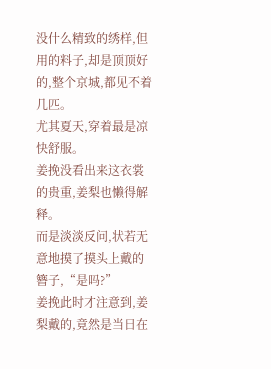没什么精致的绣样,但用的料子,却是顶顶好的,整个京城,都见不着几匹。
尤其夏天,穿着最是凉快舒服。
姜挽没看出来这衣裳的贵重,姜梨也懒得解释。
而是淡淡反问,状若无意地摸了摸头上戴的簪子,“是吗?”
姜挽此时才注意到,姜梨戴的,竟然是当日在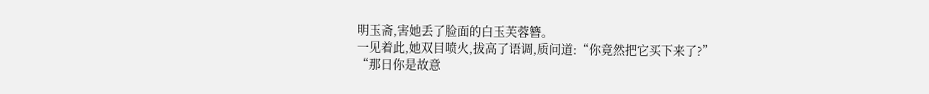明玉斋,害她丢了脸面的白玉芙蓉簪。
一见着此,她双目喷火,拔高了语调,质问道:“你竟然把它买下来了?”
“那日你是故意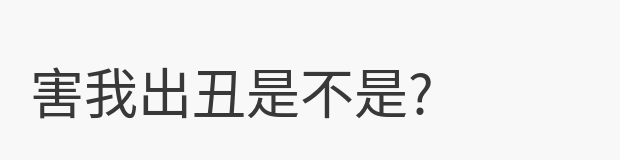害我出丑是不是?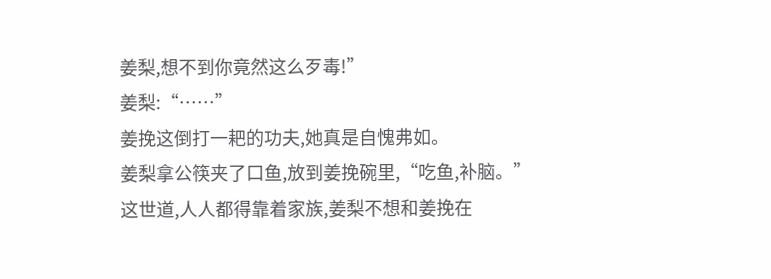姜梨,想不到你竟然这么歹毒!”
姜梨:“……”
姜挽这倒打一耙的功夫,她真是自愧弗如。
姜梨拿公筷夹了口鱼,放到姜挽碗里,“吃鱼,补脑。”
这世道,人人都得靠着家族,姜梨不想和姜挽在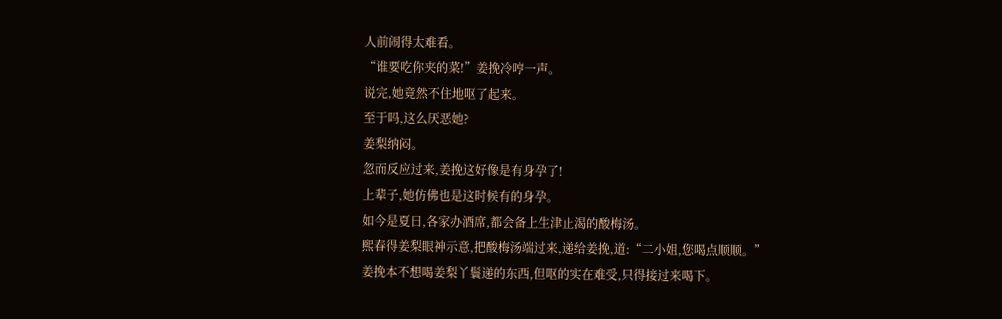人前闹得太难看。
“谁要吃你夹的菜!”姜挽冷哼一声。
说完,她竟然不住地呕了起来。
至于吗,这么厌恶她?
姜梨纳闷。
忽而反应过来,姜挽这好像是有身孕了!
上辈子,她仿佛也是这时候有的身孕。
如今是夏日,各家办酒席,都会备上生津止渴的酸梅汤。
熙春得姜梨眼神示意,把酸梅汤端过来,递给姜挽,道:“二小姐,您喝点顺顺。”
姜挽本不想喝姜梨丫鬟递的东西,但呕的实在难受,只得接过来喝下。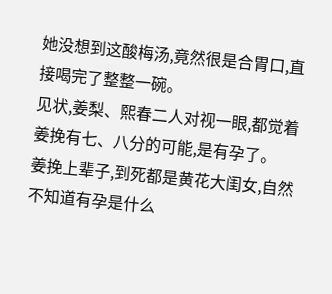她没想到这酸梅汤,竟然很是合胃口,直接喝完了整整一碗。
见状,姜梨、熙春二人对视一眼,都觉着姜挽有七、八分的可能,是有孕了。
姜挽上辈子,到死都是黄花大闺女,自然不知道有孕是什么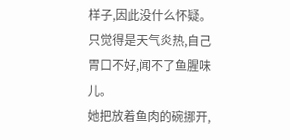样子,因此没什么怀疑。
只觉得是天气炎热,自己胃口不好,闻不了鱼腥味儿。
她把放着鱼肉的碗挪开,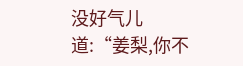没好气儿道:“姜梨,你不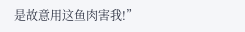是故意用这鱼肉害我!”